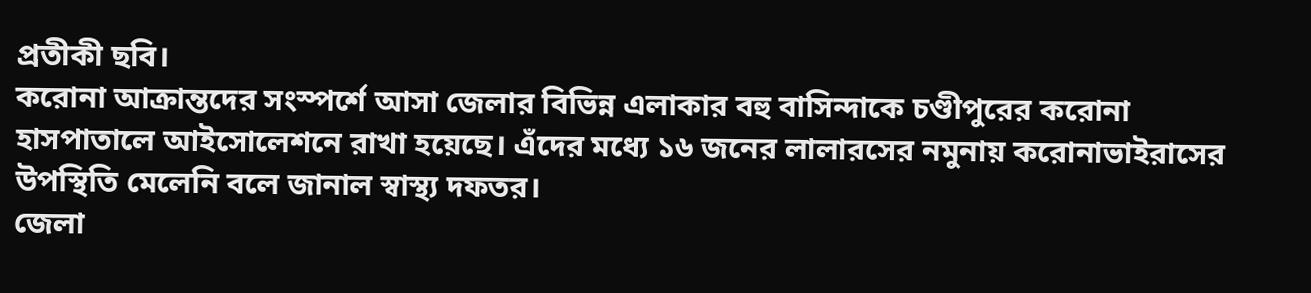প্রতীকী ছবি।
করোনা আক্রান্তদের সংস্পর্শে আসা জেলার বিভিন্ন এলাকার বহু বাসিন্দাকে চণ্ডীপুরের করোনা হাসপাতালে আইসোলেশনে রাখা হয়েছে। এঁদের মধ্যে ১৬ জনের লালারসের নমুনায় করোনাভাইরাসের উপস্থিতি মেলেনি বলে জানাল স্বাস্থ্য দফতর।
জেলা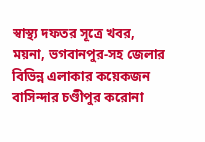স্বাস্থ্য দফতর সূত্রে খবর, ময়না, ভগবানপুর-সহ জেলার বিভিন্ন এলাকার কয়েকজন বাসিন্দার চণ্ডীপুর করোনা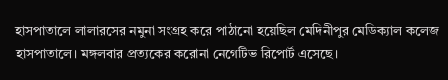হাসপাতালে লালারসের নমুনা সংগ্রহ করে পাঠানো হয়েছিল মেদিনীপুর মেডিক্যাল কলেজ হাসপাতালে। মঙ্গলবার প্রত্যকের করোনা নেগেটিভ রিপোর্ট এসেছে।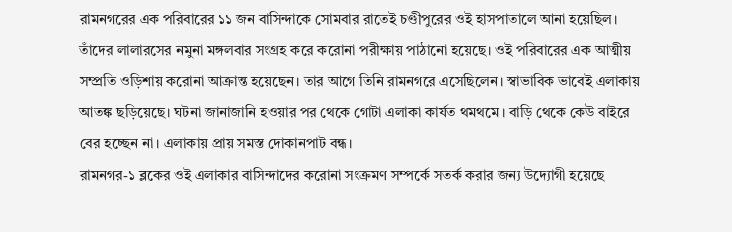রামনগরের এক পরিবারের ১১ জন বাসিন্দাকে সোমবার রাতেই চণ্ডীপুরের ওই হাসপাতালে আনা হয়েছিল। তাঁদের লালারসের নমুনা মঙ্গলবার সংগ্রহ করে করোনা পরীক্ষায় পাঠানো হয়েছে। ওই পরিবারের এক আত্মীয় সম্প্রতি ওড়িশায় করোনা আক্রান্ত হয়েছেন। তার আগে তিনি রামনগরে এসেছিলেন। স্বাভাবিক ভাবেই এলাকায় আতঙ্ক ছড়িয়েছে। ঘটনা জানাজানি হওয়ার পর থেকে গোটা এলাকা কার্যত থমথমে। বাড়ি থেকে কেউ বাইরে বের হচ্ছেন না। এলাকায় প্রায় সমস্ত দোকানপাট বন্ধ।
রামনগর-১ ব্লকের ওই এলাকার বাসিন্দাদের করোনা সংক্রমণ সম্পর্কে সতর্ক করার জন্য উদ্যোগী হয়েছে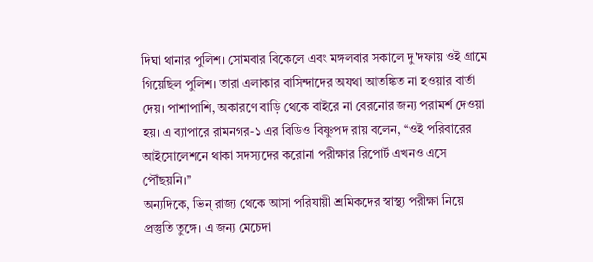দিঘা থানার পুলিশ। সোমবার বিকেলে এবং মঙ্গলবার সকালে দু'দফায় ওই গ্রামে গিয়েছিল পুলিশ। তারা এলাকার বাসিন্দাদের অযথা আতঙ্কিত না হওয়ার বার্তা দেয়। পাশাপাশি, অকারণে বাড়ি থেকে বাইরে না বেরনোর জন্য পরামর্শ দেওয়া হয়। এ ব্যাপারে রামনগর-১ এর বিডিও বিষ্ণুপদ রায় বলেন, ‘‘ওই পরিবারের আইসোলেশনে থাকা সদস্যদের করোনা পরীক্ষার রিপোর্ট এখনও এসে পৌঁছয়নি।’’
অন্যদিকে, ভিন্ রাজ্য থেকে আসা পরিযায়ী শ্রমিকদের স্বাস্থ্য পরীক্ষা নিয়ে প্রস্তুতি তুঙ্গে। এ জন্য মেচেদা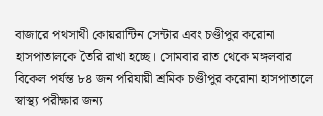বাজারে পথসাথী কোয়রান্টিন সেন্টার এবং চণ্ডীপুর করোনা হাসপাতালকে তৈরি রাখা হচ্ছে। সোমবার রাত থেকে মঙ্গলবার বিকেল পর্যন্ত ৮৪ জন পরিযায়ী শ্রমিক চণ্ডীপুর করোনা হাসপাতালে স্বাস্থ্য পরীক্ষার জন্য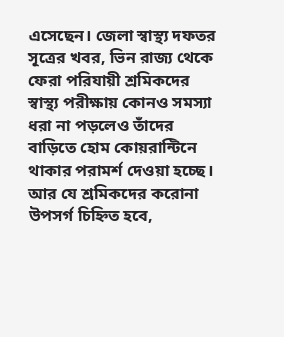এসেছেন। জেলা স্বাস্থ্য দফতর সূত্রের খবর, ভিন রাজ্য থেকে ফেরা পরিযায়ী শ্রমিকদের স্বাস্থ্য পরীক্ষায় কোনও সমস্যা ধরা না পড়লেও তাঁদের বাড়িতে হোম কোয়রান্টিনে থাকার পরামর্শ দেওয়া হচ্ছে। আর যে শ্রমিকদের করোনা উপসর্গ চিহ্নিত হবে,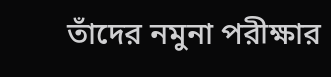তাঁদের নমুনা পরীক্ষার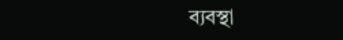ব্যবস্থা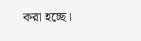করা হচ্ছে।